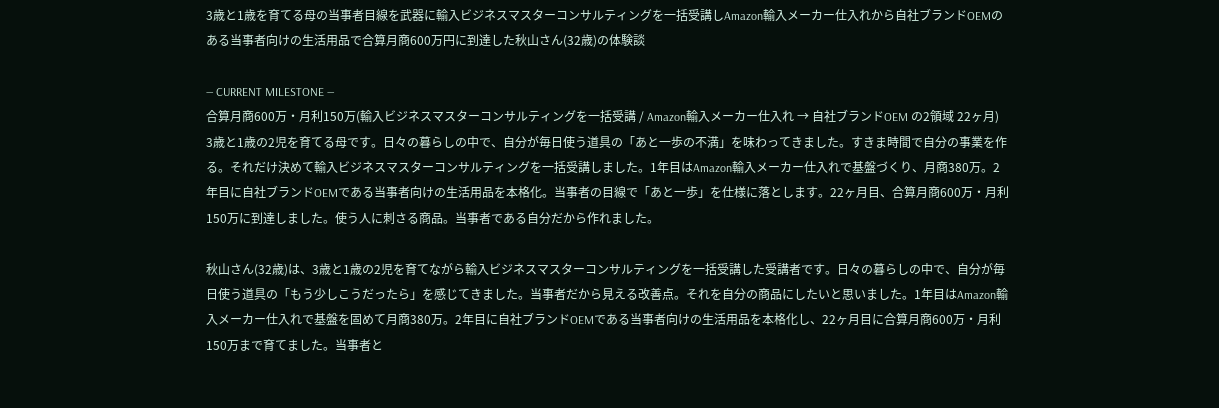3歳と1歳を育てる母の当事者目線を武器に輸入ビジネスマスターコンサルティングを一括受講しAmazon輸入メーカー仕入れから自社ブランドOEMのある当事者向けの生活用品で合算月商600万円に到達した秋山さん(32歳)の体験談

— CURRENT MILESTONE —
合算月商600万・月利150万(輸入ビジネスマスターコンサルティングを一括受講 / Amazon輸入メーカー仕入れ → 自社ブランドOEM の2領域 22ヶ月)
3歳と1歳の2児を育てる母です。日々の暮らしの中で、自分が毎日使う道具の「あと一歩の不満」を味わってきました。すきま時間で自分の事業を作る。それだけ決めて輸入ビジネスマスターコンサルティングを一括受講しました。1年目はAmazon輸入メーカー仕入れで基盤づくり、月商380万。2年目に自社ブランドOEMである当事者向けの生活用品を本格化。当事者の目線で「あと一歩」を仕様に落とします。22ヶ月目、合算月商600万・月利150万に到達しました。使う人に刺さる商品。当事者である自分だから作れました。

秋山さん(32歳)は、3歳と1歳の2児を育てながら輸入ビジネスマスターコンサルティングを一括受講した受講者です。日々の暮らしの中で、自分が毎日使う道具の「もう少しこうだったら」を感じてきました。当事者だから見える改善点。それを自分の商品にしたいと思いました。1年目はAmazon輸入メーカー仕入れで基盤を固めて月商380万。2年目に自社ブランドOEMである当事者向けの生活用品を本格化し、22ヶ月目に合算月商600万・月利150万まで育てました。当事者と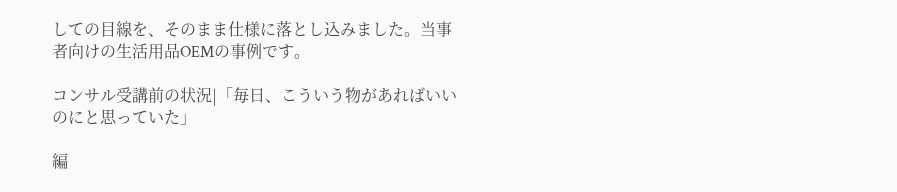しての目線を、そのまま仕様に落とし込みました。当事者向けの生活用品OEMの事例です。

コンサル受講前の状況|「毎日、こういう物があればいいのにと思っていた」

編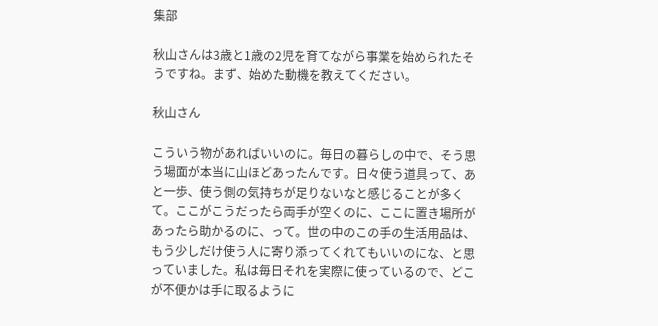集部

秋山さんは3歳と1歳の2児を育てながら事業を始められたそうですね。まず、始めた動機を教えてください。

秋山さん

こういう物があればいいのに。毎日の暮らしの中で、そう思う場面が本当に山ほどあったんです。日々使う道具って、あと一歩、使う側の気持ちが足りないなと感じることが多くて。ここがこうだったら両手が空くのに、ここに置き場所があったら助かるのに、って。世の中のこの手の生活用品は、もう少しだけ使う人に寄り添ってくれてもいいのにな、と思っていました。私は毎日それを実際に使っているので、どこが不便かは手に取るように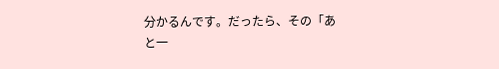分かるんです。だったら、その「あと一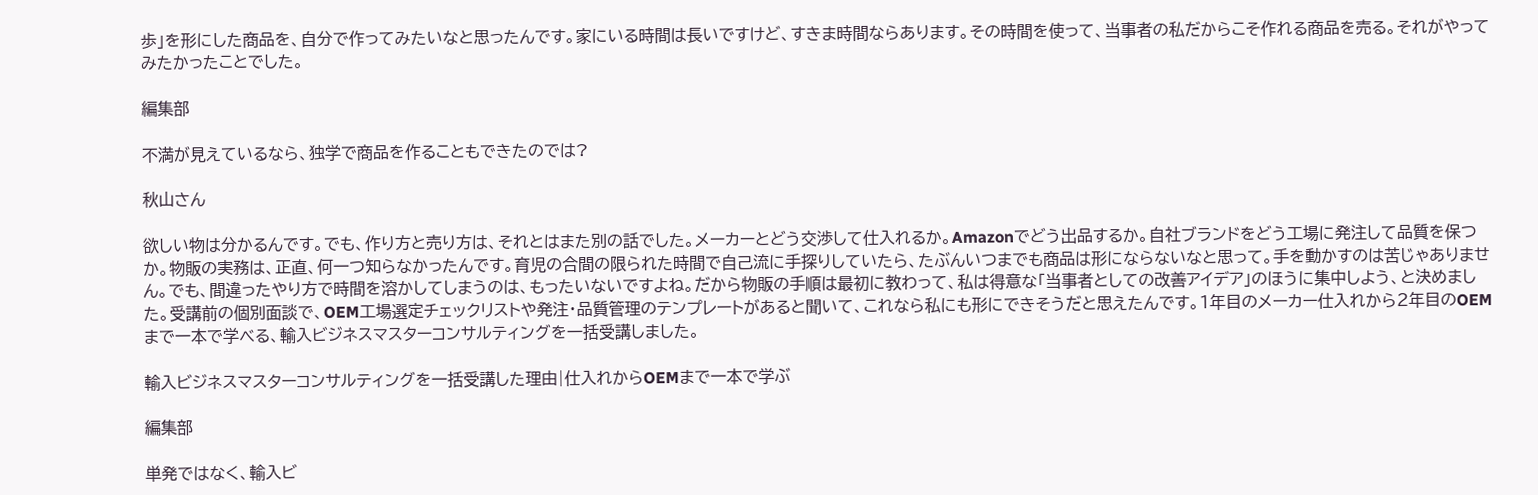歩」を形にした商品を、自分で作ってみたいなと思ったんです。家にいる時間は長いですけど、すきま時間ならあります。その時間を使って、当事者の私だからこそ作れる商品を売る。それがやってみたかったことでした。

編集部

不満が見えているなら、独学で商品を作ることもできたのでは?

秋山さん

欲しい物は分かるんです。でも、作り方と売り方は、それとはまた別の話でした。メーカーとどう交渉して仕入れるか。Amazonでどう出品するか。自社ブランドをどう工場に発注して品質を保つか。物販の実務は、正直、何一つ知らなかったんです。育児の合間の限られた時間で自己流に手探りしていたら、たぶんいつまでも商品は形にならないなと思って。手を動かすのは苦じゃありません。でも、間違ったやり方で時間を溶かしてしまうのは、もったいないですよね。だから物販の手順は最初に教わって、私は得意な「当事者としての改善アイデア」のほうに集中しよう、と決めました。受講前の個別面談で、OEM工場選定チェックリストや発注・品質管理のテンプレートがあると聞いて、これなら私にも形にできそうだと思えたんです。1年目のメーカー仕入れから2年目のOEMまで一本で学べる、輸入ビジネスマスターコンサルティングを一括受講しました。

輸入ビジネスマスターコンサルティングを一括受講した理由|仕入れからOEMまで一本で学ぶ

編集部

単発ではなく、輸入ビ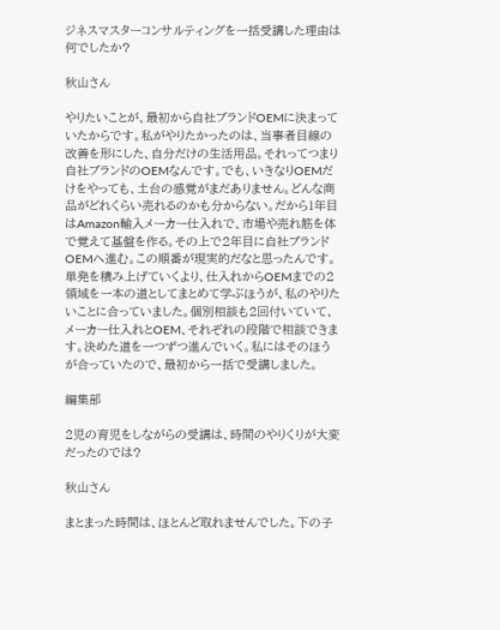ジネスマスターコンサルティングを一括受講した理由は何でしたか?

秋山さん

やりたいことが、最初から自社ブランドOEMに決まっていたからです。私がやりたかったのは、当事者目線の改善を形にした、自分だけの生活用品。それってつまり自社ブランドのOEMなんです。でも、いきなりOEMだけをやっても、土台の感覚がまだありません。どんな商品がどれくらい売れるのかも分からない。だから1年目はAmazon輸入メーカー仕入れで、市場や売れ筋を体で覚えて基盤を作る。その上で2年目に自社ブランドOEMへ進む。この順番が現実的だなと思ったんです。単発を積み上げていくより、仕入れからOEMまでの2領域を一本の道としてまとめて学ぶほうが、私のやりたいことに合っていました。個別相談も2回付いていて、メーカー仕入れとOEM、それぞれの段階で相談できます。決めた道を一つずつ進んでいく。私にはそのほうが合っていたので、最初から一括で受講しました。

編集部

2児の育児をしながらの受講は、時間のやりくりが大変だったのでは?

秋山さん

まとまった時間は、ほとんど取れませんでした。下の子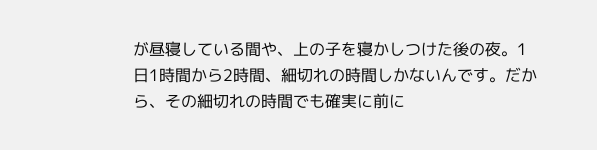が昼寝している間や、上の子を寝かしつけた後の夜。1日1時間から2時間、細切れの時間しかないんです。だから、その細切れの時間でも確実に前に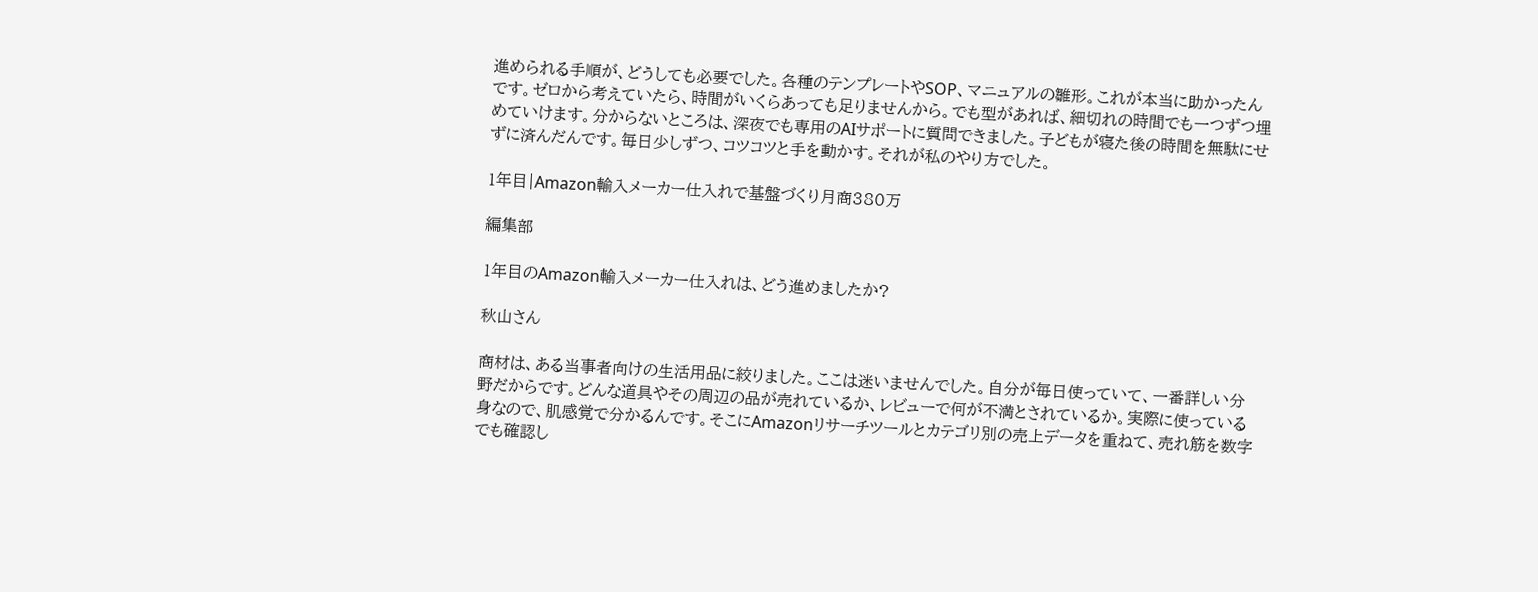進められる手順が、どうしても必要でした。各種のテンプレートやSOP、マニュアルの雛形。これが本当に助かったんです。ゼロから考えていたら、時間がいくらあっても足りませんから。でも型があれば、細切れの時間でも一つずつ埋めていけます。分からないところは、深夜でも専用のAIサポートに質問できました。子どもが寝た後の時間を無駄にせずに済んだんです。毎日少しずつ、コツコツと手を動かす。それが私のやり方でした。

1年目|Amazon輸入メーカー仕入れで基盤づくり月商380万

編集部

1年目のAmazon輸入メーカー仕入れは、どう進めましたか?

秋山さん

商材は、ある当事者向けの生活用品に絞りました。ここは迷いませんでした。自分が毎日使っていて、一番詳しい分野だからです。どんな道具やその周辺の品が売れているか、レビューで何が不満とされているか。実際に使っている身なので、肌感覚で分かるんです。そこにAmazonリサーチツールとカテゴリ別の売上データを重ねて、売れ筋を数字でも確認し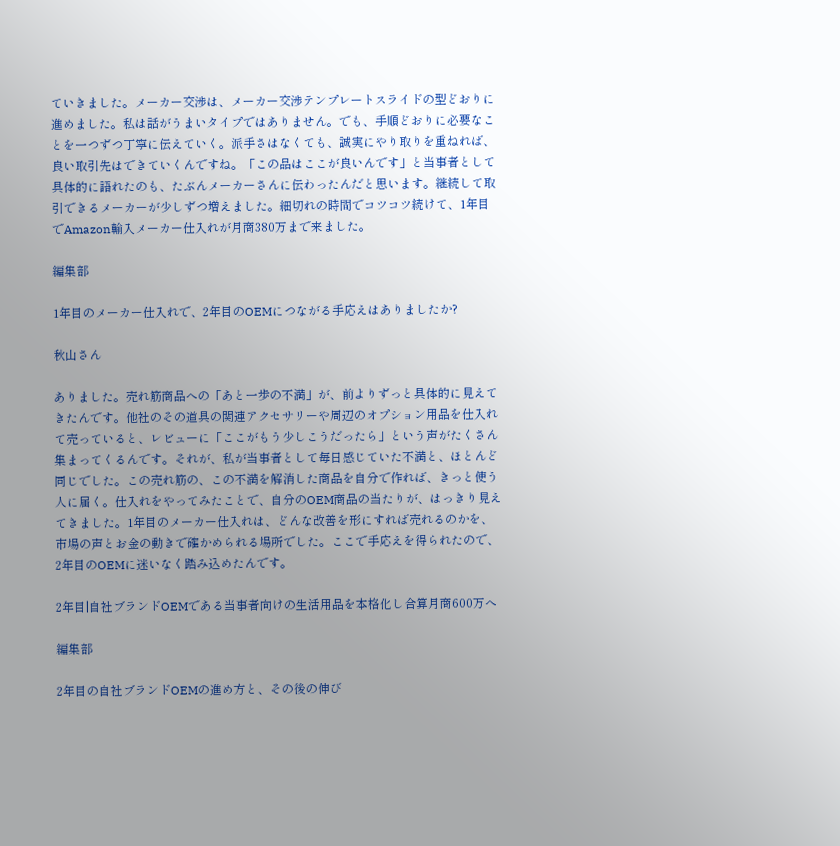ていきました。メーカー交渉は、メーカー交渉テンプレートスライドの型どおりに進めました。私は話がうまいタイプではありません。でも、手順どおりに必要なことを一つずつ丁寧に伝えていく。派手さはなくても、誠実にやり取りを重ねれば、良い取引先はできていくんですね。「この品はここが良いんです」と当事者として具体的に語れたのも、たぶんメーカーさんに伝わったんだと思います。継続して取引できるメーカーが少しずつ増えました。細切れの時間でコツコツ続けて、1年目でAmazon輸入メーカー仕入れが月商380万まで来ました。

編集部

1年目のメーカー仕入れで、2年目のOEMにつながる手応えはありましたか?

秋山さん

ありました。売れ筋商品への「あと一歩の不満」が、前よりずっと具体的に見えてきたんです。他社のその道具の関連アクセサリーや周辺のオプション用品を仕入れて売っていると、レビューに「ここがもう少しこうだったら」という声がたくさん集まってくるんです。それが、私が当事者として毎日感じていた不満と、ほとんど同じでした。この売れ筋の、この不満を解消した商品を自分で作れば、きっと使う人に届く。仕入れをやってみたことで、自分のOEM商品の当たりが、はっきり見えてきました。1年目のメーカー仕入れは、どんな改善を形にすれば売れるのかを、市場の声とお金の動きで確かめられる場所でした。ここで手応えを得られたので、2年目のOEMに迷いなく踏み込めたんです。

2年目|自社ブランドOEMである当事者向けの生活用品を本格化し合算月商600万へ

編集部

2年目の自社ブランドOEMの進め方と、その後の伸び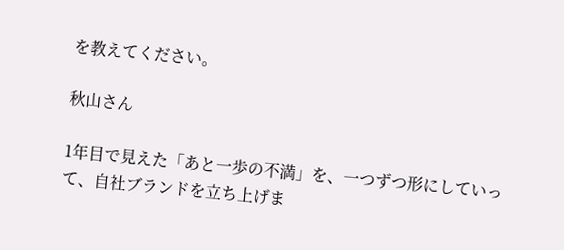を教えてください。

秋山さん

1年目で見えた「あと一歩の不満」を、一つずつ形にしていって、自社ブランドを立ち上げま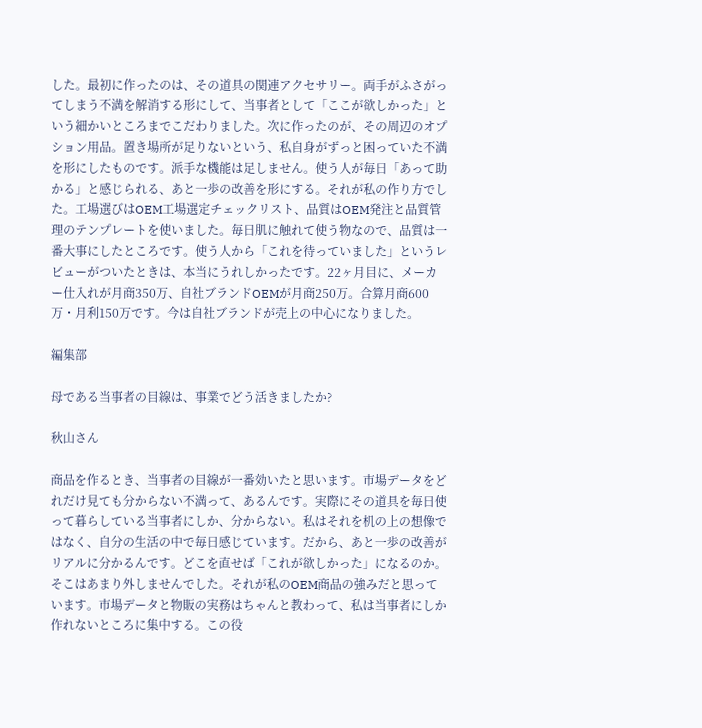した。最初に作ったのは、その道具の関連アクセサリー。両手がふさがってしまう不満を解消する形にして、当事者として「ここが欲しかった」という細かいところまでこだわりました。次に作ったのが、その周辺のオプション用品。置き場所が足りないという、私自身がずっと困っていた不満を形にしたものです。派手な機能は足しません。使う人が毎日「あって助かる」と感じられる、あと一歩の改善を形にする。それが私の作り方でした。工場選びはOEM工場選定チェックリスト、品質はOEM発注と品質管理のテンプレートを使いました。毎日肌に触れて使う物なので、品質は一番大事にしたところです。使う人から「これを待っていました」というレビューがついたときは、本当にうれしかったです。22ヶ月目に、メーカー仕入れが月商350万、自社ブランドOEMが月商250万。合算月商600万・月利150万です。今は自社ブランドが売上の中心になりました。

編集部

母である当事者の目線は、事業でどう活きましたか?

秋山さん

商品を作るとき、当事者の目線が一番効いたと思います。市場データをどれだけ見ても分からない不満って、あるんです。実際にその道具を毎日使って暮らしている当事者にしか、分からない。私はそれを机の上の想像ではなく、自分の生活の中で毎日感じています。だから、あと一歩の改善がリアルに分かるんです。どこを直せば「これが欲しかった」になるのか。そこはあまり外しませんでした。それが私のOEM商品の強みだと思っています。市場データと物販の実務はちゃんと教わって、私は当事者にしか作れないところに集中する。この役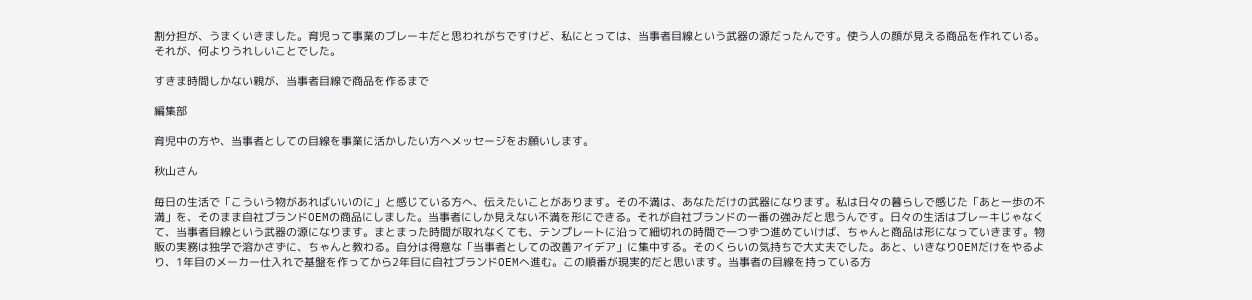割分担が、うまくいきました。育児って事業のブレーキだと思われがちですけど、私にとっては、当事者目線という武器の源だったんです。使う人の顔が見える商品を作れている。それが、何よりうれしいことでした。

すきま時間しかない親が、当事者目線で商品を作るまで

編集部

育児中の方や、当事者としての目線を事業に活かしたい方へメッセージをお願いします。

秋山さん

毎日の生活で「こういう物があればいいのに」と感じている方へ、伝えたいことがあります。その不満は、あなただけの武器になります。私は日々の暮らしで感じた「あと一歩の不満」を、そのまま自社ブランドOEMの商品にしました。当事者にしか見えない不満を形にできる。それが自社ブランドの一番の強みだと思うんです。日々の生活はブレーキじゃなくて、当事者目線という武器の源になります。まとまった時間が取れなくても、テンプレートに沿って細切れの時間で一つずつ進めていけば、ちゃんと商品は形になっていきます。物販の実務は独学で溶かさずに、ちゃんと教わる。自分は得意な「当事者としての改善アイデア」に集中する。そのくらいの気持ちで大丈夫でした。あと、いきなりOEMだけをやるより、1年目のメーカー仕入れで基盤を作ってから2年目に自社ブランドOEMへ進む。この順番が現実的だと思います。当事者の目線を持っている方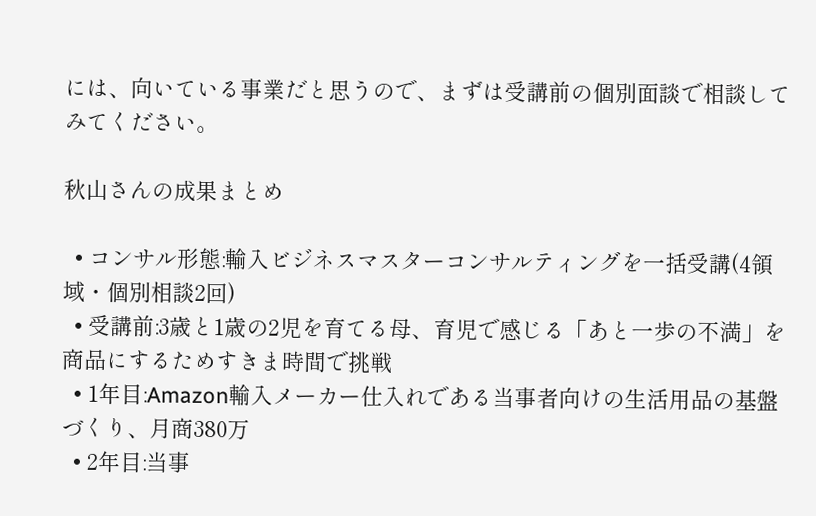には、向いている事業だと思うので、まずは受講前の個別面談で相談してみてください。

秋山さんの成果まとめ

  • コンサル形態:輸入ビジネスマスターコンサルティングを一括受講(4領域・個別相談2回)
  • 受講前:3歳と1歳の2児を育てる母、育児で感じる「あと一歩の不満」を商品にするためすきま時間で挑戦
  • 1年目:Amazon輸入メーカー仕入れである当事者向けの生活用品の基盤づくり、月商380万
  • 2年目:当事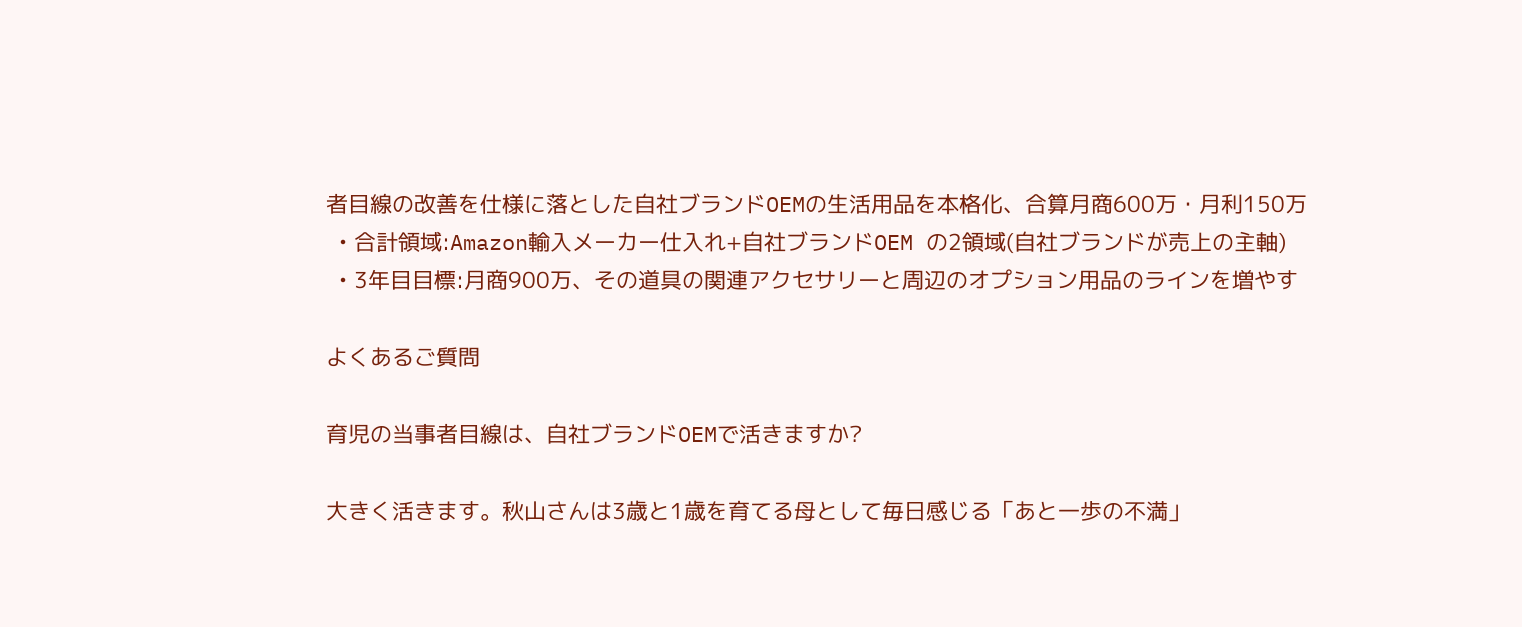者目線の改善を仕様に落とした自社ブランドOEMの生活用品を本格化、合算月商600万・月利150万
  • 合計領域:Amazon輸入メーカー仕入れ+自社ブランドOEM の2領域(自社ブランドが売上の主軸)
  • 3年目目標:月商900万、その道具の関連アクセサリーと周辺のオプション用品のラインを増やす

よくあるご質問

育児の当事者目線は、自社ブランドOEMで活きますか?

大きく活きます。秋山さんは3歳と1歳を育てる母として毎日感じる「あと一歩の不満」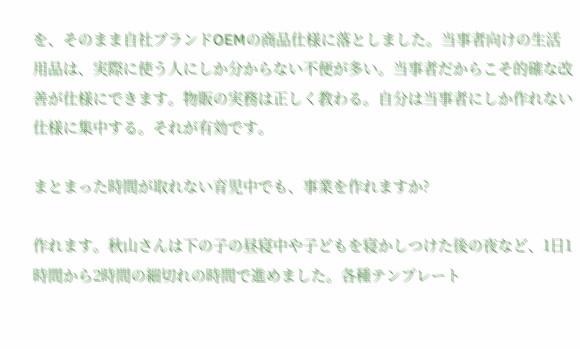を、そのまま自社ブランドOEMの商品仕様に落としました。当事者向けの生活用品は、実際に使う人にしか分からない不便が多い。当事者だからこそ的確な改善が仕様にできます。物販の実務は正しく教わる。自分は当事者にしか作れない仕様に集中する。それが有効です。

まとまった時間が取れない育児中でも、事業を作れますか?

作れます。秋山さんは下の子の昼寝中や子どもを寝かしつけた後の夜など、1日1時間から2時間の細切れの時間で進めました。各種テンプレート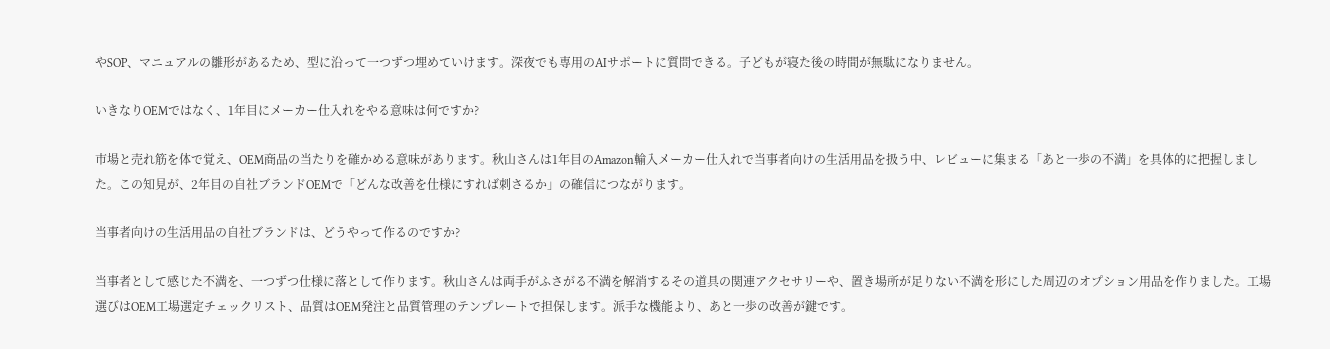やSOP、マニュアルの雛形があるため、型に沿って一つずつ埋めていけます。深夜でも専用のAIサポートに質問できる。子どもが寝た後の時間が無駄になりません。

いきなりOEMではなく、1年目にメーカー仕入れをやる意味は何ですか?

市場と売れ筋を体で覚え、OEM商品の当たりを確かめる意味があります。秋山さんは1年目のAmazon輸入メーカー仕入れで当事者向けの生活用品を扱う中、レビューに集まる「あと一歩の不満」を具体的に把握しました。この知見が、2年目の自社ブランドOEMで「どんな改善を仕様にすれば刺さるか」の確信につながります。

当事者向けの生活用品の自社ブランドは、どうやって作るのですか?

当事者として感じた不満を、一つずつ仕様に落として作ります。秋山さんは両手がふさがる不満を解消するその道具の関連アクセサリーや、置き場所が足りない不満を形にした周辺のオプション用品を作りました。工場選びはOEM工場選定チェックリスト、品質はOEM発注と品質管理のテンプレートで担保します。派手な機能より、あと一歩の改善が鍵です。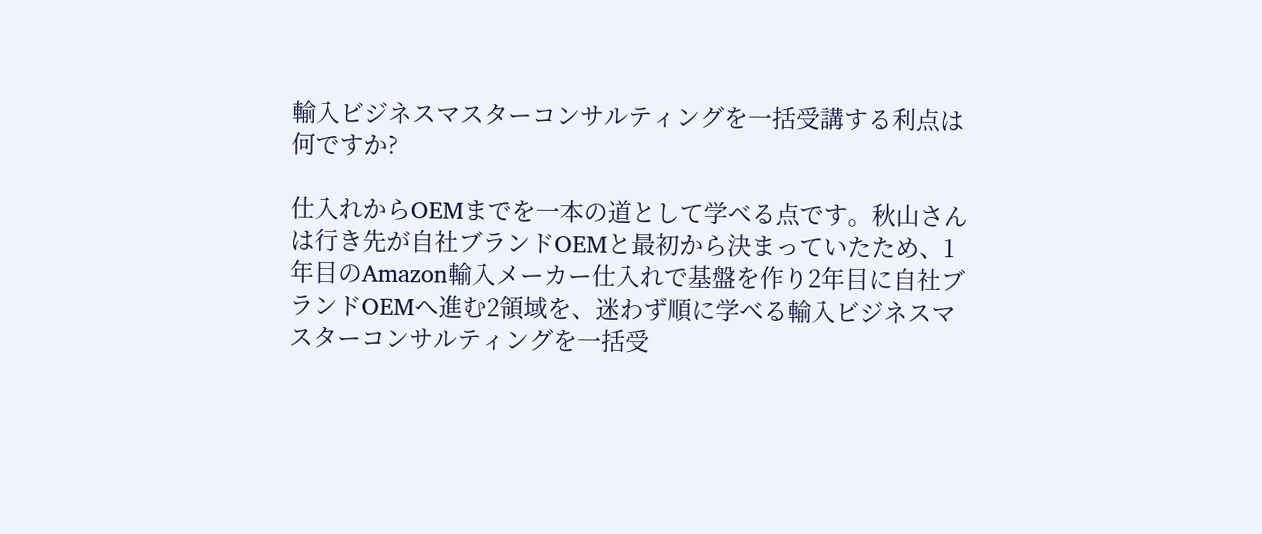輸入ビジネスマスターコンサルティングを一括受講する利点は何ですか?

仕入れからOEMまでを一本の道として学べる点です。秋山さんは行き先が自社ブランドOEMと最初から決まっていたため、1年目のAmazon輸入メーカー仕入れで基盤を作り2年目に自社ブランドOEMへ進む2領域を、迷わず順に学べる輸入ビジネスマスターコンサルティングを一括受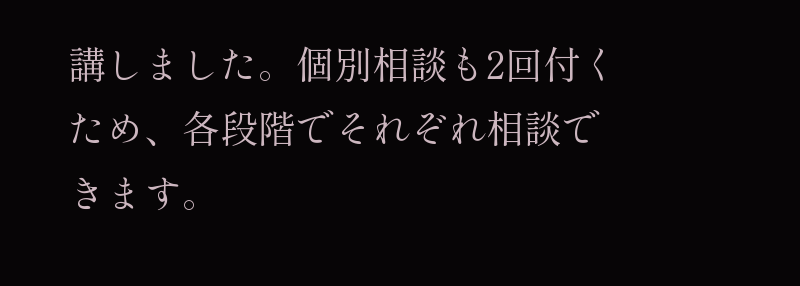講しました。個別相談も2回付くため、各段階でそれぞれ相談できます。